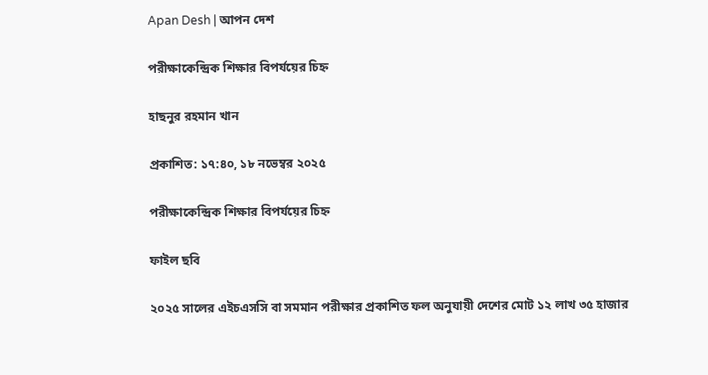Apan Desh | আপন দেশ

পরীক্ষাকেন্দ্রিক শিক্ষার বিপর্যয়ের চিহ্ন

হাছনুর রহমান খান

প্রকাশিত: ১৭:৪০, ১৮ নভেম্বর ২০২৫

পরীক্ষাকেন্দ্রিক শিক্ষার বিপর্যয়ের চিহ্ন

ফাইল ছবি

২০২৫ সালের এইচএসসি বা সমমান পরীক্ষার প্রকাশিত ফল অনুযায়ী দেশের মোট ১২ লাখ ৩৫ হাজার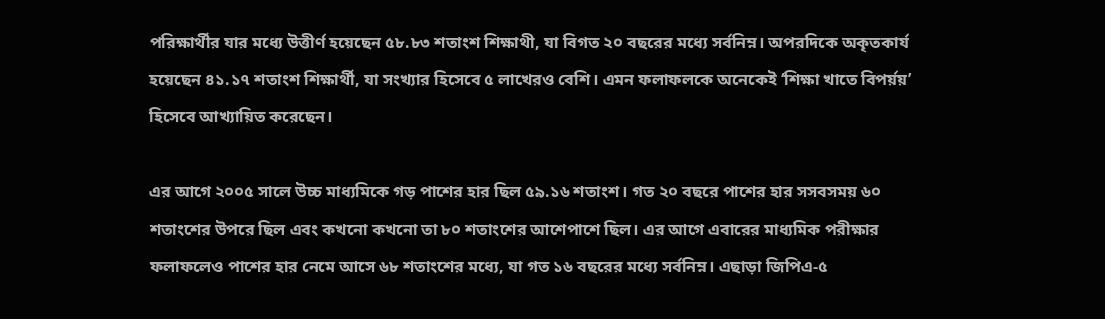পরিক্ষার্থীর যার মধ্যে উত্তীর্ণ হয়েছেন ৫৮.৮৩ শতাংশ শিক্ষাথী, যা বিগত ২০ বছরের মধ্যে সর্বনিম্ন। অপরদিকে অকৃতকার্য হয়েছেন ৪১.১৭ শতাংশ শিক্ষার্থী, যা সংখ্যার হিসেবে ৫ লাখেরও বেশি। এমন ফলাফলকে অনেকেই ‘শিক্ষা খাতে বিপর্য়য়’ হিসেবে আখ্যায়িত করেছেন।

এর আগে ২০০৫ সালে উচ্চ মাধ্যমিকে গড় পাশের হার ছিল ৫৯.১৬ শতাংশ। গত ২০ বছরে পাশের হার সসবসময় ৬০ শতাংশের উপরে ছিল এবং কখনো কখনো তা ৮০ শতাংশের আশেপাশে ছিল। এর আগে এবারের মাধ্যমিক পরীক্ষার ফলাফলেও পাশের হার নেমে আসে ৬৮ শতাংশের মধ্যে, যা গত ১৬ বছরের মধ্যে সর্বনিম্ন। এছাড়া জিপিএ-৫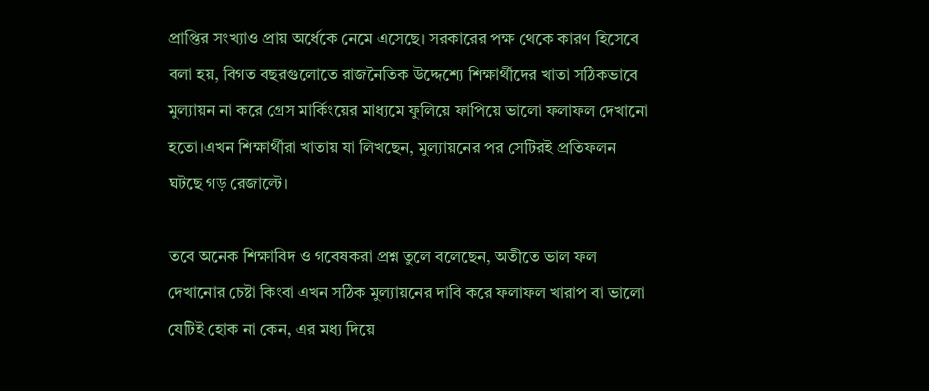প্রাপ্তির সংখ্যাও প্রায় অর্ধেকে নেমে এসেছে। সরকারের পক্ষ থেকে কারণ হিসেবে বলা হয়, বিগত বছরগুলোতে রাজনৈতিক উদ্দেশ্যে শিক্ষার্থীদের খাতা সঠিকভাবে মুল্যায়ন না করে গ্রেস মার্কিংয়ের মাধ্যমে ফুলিয়ে ফাপিয়ে ভালো ফলাফল দেখানো হতো।এখন শিক্ষার্থীরা খাতায় যা লিখছেন, মুল্যায়নের পর সেটিরই প্রতিফলন ঘটছে গড় রেজাল্টে।

তবে অনেক শিক্ষাবিদ ও গবেষকরা প্রশ্ন তুলে বলেছেন, অতীতে ভাল ফল দেখানোর চেষ্টা কিংবা এখন সঠিক মুল্যায়নের দাবি করে ফলাফল খারাপ বা ভালো যেটিই হোক না কেন, এর মধ্য দিয়ে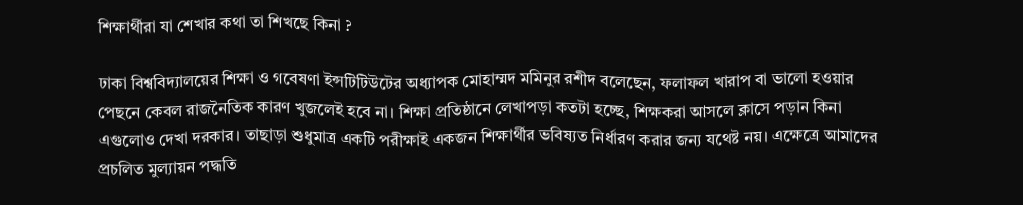শিক্ষার্থীরা যা শেখার কথা তা শিখছে কিনা ?

ঢাকা বিশ্ববিদ্যালয়ের শিক্ষা ও গবেষণা ইন্সটিটিউটের অধ্যাপক মোহাম্মদ মমিনুর রশীদ বলেছেন, ফলাফল খারাপ বা ভালো হওয়ার পেছনে কেবল রাজনৈতিক কারণ খুজলেই হবে না। শিক্ষা প্রতিষ্ঠানে লেখাপড়া কতটা হচ্ছে, শিক্ষকরা আসলে ক্লাসে পড়ান কিনা এগুলোও দেখা দরকার। তাছাড়া শুধুমাত্র একটি পরীক্ষাই একজন শিক্ষার্থীর ভবিষ্যত নির্ধারণ করার জন্য যথেষ্ট নয়। এক্ষেত্রে আমাদের প্রচলিত মুল্যায়ন পদ্ধতি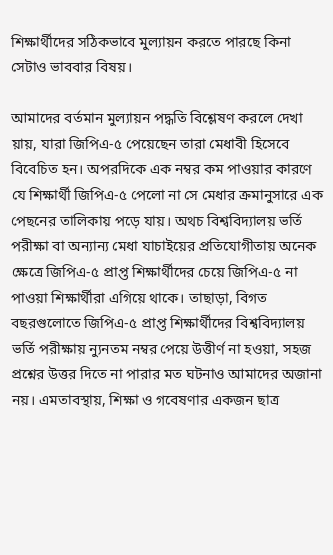শিক্ষার্থীদের সঠিকভাবে মুল্যায়ন করতে পারছে কিনা সেটাও ভাববার বিষয়।

আমাদের বর্তমান মুল্যায়ন পদ্ধতি বিশ্লেষণ করলে দেখা য়ায়, যারা জিপিএ-৫ পেয়েছেন তারা মেধাবী হিসেবে বিবেচিত হন। অপরদিকে এক নম্বর কম পাওয়ার কারণে যে শিক্ষার্থী জিপিএ-৫ পেলো না সে মেধার ক্রমানুসারে এক পেছনের তালিকায় পড়ে যায়। অথচ বিশ্ববিদ্যালয় ভর্তি পরীক্ষা বা অন্যান্য মেধা যাচাইয়ের প্রতিযোগীতায় অনেক ক্ষেত্রে জিপিএ-৫ প্রাপ্ত শিক্ষার্থীদের চেয়ে জিপিএ-৫ না পাওয়া শিক্ষার্থীরা এগিয়ে থাকে। তাছাড়া, বিগত বছরগুলোতে জিপিএ-৫ প্রাপ্ত শিক্ষার্থীদের বিশ্ববিদ্যালয় ভর্তি পরীক্ষায় ন্যুনতম নম্বর পেয়ে উত্তীর্ণ না হওয়া, সহজ প্রশ্নের উত্তর দিতে না পারার মত ঘটনাও আমাদের অজানা নয়। এমতাবস্থায়, শিক্ষা ও গবেষণার একজন ছাত্র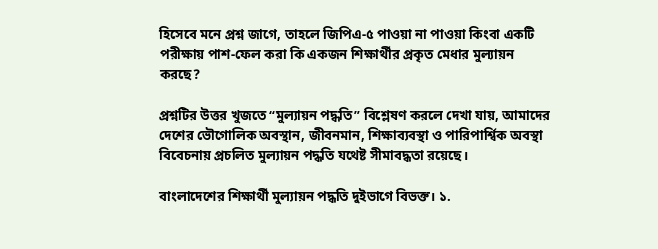হিসেবে মনে প্রশ্ন জাগে, তাহলে জিপিএ-৫ পাওয়া না পাওয়া কিংবা একটি পরীক্ষায় পাশ-ফেল করা কি একজন শিক্ষার্থীর প্রকৃত মেধার মুল্যায়ন করছে?

প্রশ্নটির উত্তর খুজতে “মুল্যায়ন পদ্ধতি” বিশ্লেষণ করলে দেখা যায়, আমাদের দেশের ভৌগোলিক অবস্থান, জীবনমান, শিক্ষাব্যবস্থা ও পারিপার্শ্বিক অবস্থা বিবেচনায় প্রচলিত মুল্যায়ন পদ্ধতি যথেষ্ট সীমাবদ্ধতা রয়েছে।

বাংলাদেশের শিক্ষার্থী মুল্যায়ন পদ্ধতি দুইভাগে বিভক্ত। ১.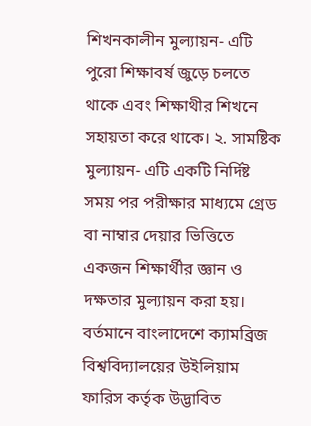শিখনকালীন মুল্যায়ন- এটি পুরো শিক্ষাবর্ষ জুড়ে চলতে থাকে এবং শিক্ষাথীর শিখনে সহায়তা করে থাকে। ২. সামষ্টিক মুল্যায়ন- এটি একটি নির্দিষ্ট সময় পর পরীক্ষার মাধ্যমে গ্রেড বা নাম্বার দেয়ার ভিত্তিতে একজন শিক্ষার্থীর জ্ঞান ও দক্ষতার মুল্যায়ন করা হয়। বর্তমানে বাংলাদেশে ক্যামব্রিজ বিশ্ববিদ্যালয়ের উইলিয়াম ফারিস কর্তৃক উদ্ভাবিত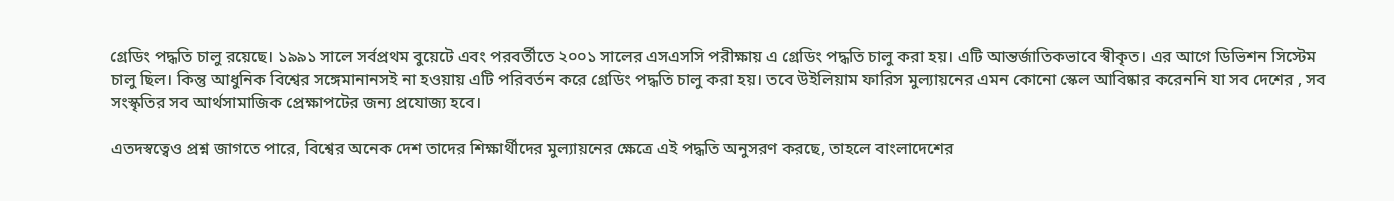গ্রেডিং পদ্ধতি চালু রয়েছে। ১৯৯১ সালে সর্বপ্রথম বুয়েটে এবং পরবর্তীতে ২০০১ সালের এসএসসি পরীক্ষায় এ গ্রেডিং পদ্ধতি চালু করা হয়। এটি আন্তর্জাতিকভাবে স্বীকৃত। এর আগে ডিভিশন সিস্টেম চালু ছিল। কিন্তু আধুনিক বিশ্বের সঙ্গেমানানসই না হওয়ায় এটি পরিবর্তন করে গ্রেডিং পদ্ধতি চালু করা হয়। তবে উইলিয়াম ফারিস মুল্যায়নের এমন কোনো স্কেল আবিষ্কার করেননি যা সব দেশের , সব সংস্কৃতির সব আর্থসামাজিক প্রেক্ষাপটের জন্য প্রযোজ্য হবে।

এতদস্বত্বেও প্রশ্ন জাগতে পারে, বিশ্বের অনেক দেশ তাদের শিক্ষার্থীদের মুল্যায়নের ক্ষেত্রে এই পদ্ধতি অনুসরণ করছে, তাহলে বাংলাদেশের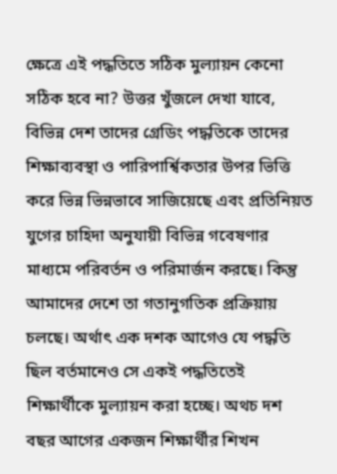ক্ষেত্রে এই পদ্ধতিতে সঠিক মুল্যায়ন কেনো সঠিক হবে না? উত্তর খুঁজলে দেখা যাবে, বিভিন্ন দেশ তাদের গ্রেডিং পদ্ধতিকে তাদের শিক্ষাব্যবস্থা ও পারিপার্শ্বিকতার উপর ভিত্তি করে ভিন্ন ভিন্নভাবে সাজিয়েছে এবং প্রতিনিয়ত যুগের চাহিদা অনুযায়ী বিভিন্ন গবেষণার মাধ্যমে পরিবর্তন ও পরিমার্জন করছে। কিন্তু আমাদের দেশে তা গতানুগতিক প্রক্রিয়ায় চলছে। অর্থাৎ এক দশক আগেও যে পদ্ধতি ছিল বর্তমানেও সে একই পদ্ধতিতেই শিক্ষার্থীকে মুল্যায়ন করা হচ্ছে। অথচ দশ বছর আগের একজন শিক্ষার্থীর শিখন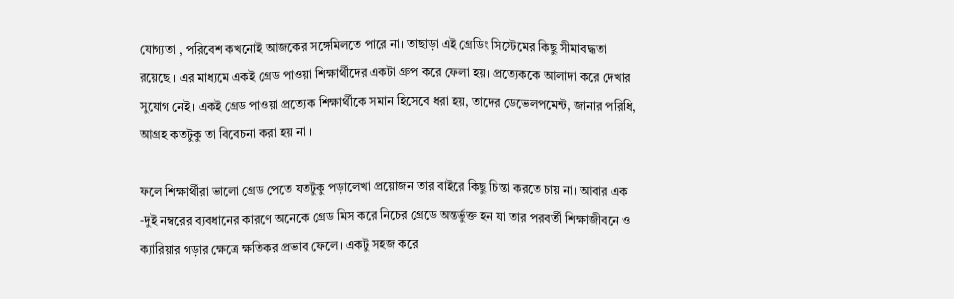যোগ্যতা , পরিবেশ কখনোই আজকের সঙ্গেমিলতে পারে না। তাছাড়া এই গ্রেডিং সিস্টেমের কিছু সীমাবদ্ধতা রয়েছে । এর মাধ্যমে একই গ্রেড পাওয়া শিক্ষার্থীদের একটা গ্রুপ করে ফেলা হয়। প্রত্যেককে আলাদা করে দেখার সুযোগ নেই। একই গ্রেড পাওয়া প্রত্যেক শিক্ষার্থীকে সমান হিসেবে ধরা হয়, তাদের ডেভেলপমেন্ট, জানার পরিধি, আগ্রহ কতটুকু তা বিবেচনা করা হয় না ।

ফলে শিক্ষার্থীরা ভালো গ্রেড পেতে যতটুকু পড়ালেখা প্রয়োজন তার বাইরে কিছু চিন্তা করতে চায় না। আবার এক -দুই নম্বরের ব্যবধানের কারণে অনেকে গ্রেড মিস করে নিচের গ্রেডে অন্তর্ভুক্ত হন যা তার পরবর্তী শিক্ষাজীবনে ও ক্যারিয়ার গড়ার ক্ষেত্রে ক্ষতিকর প্রভাব ফেলে। একটু সহজ করে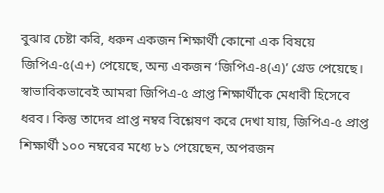বুঝার চেষ্টা করি, ধরুন একজন শিক্ষার্থী কোনো এক বিষয়ে জিপিএ-৫(এ+) পেয়েছে, অন্য একজন ‘জিপিএ-৪(এ)’ গ্রেড পেয়েছে। স্বাভাবিকভাবেই আমরা জিপিএ-৫ প্রাপ্ত শিক্ষার্থীকে মেধাবী হিসেবে ধরব। কিন্তু তাদের প্রাপ্ত নম্বর বিশ্লেষণ করে দেখা যায়, জিপিএ-৫ প্রাপ্ত শিক্ষার্থী ১০০ নম্বরের মধ্যে ৮১ পেয়েছেন, অপরজন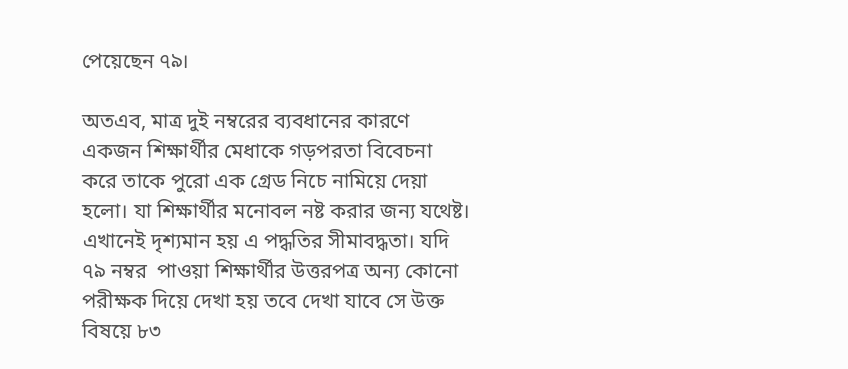পেয়েছেন ৭৯।

অতএব, মাত্র দুই নম্বরের ব্যবধানের কারণে একজন শিক্ষার্থীর মেধাকে গড়পরতা বিবেচনা করে তাকে পুরো এক গ্রেড নিচে নামিয়ে দেয়া হলো। যা শিক্ষার্থীর মনোবল নষ্ট করার জন্য যথেষ্ট। এখানেই দৃশ্যমান হয় এ পদ্ধতির সীমাবদ্ধতা। যদি ৭৯ নম্বর  পাওয়া শিক্ষার্থীর উত্তরপত্র অন্য কোনো পরীক্ষক দিয়ে দেখা হয় তবে দেখা যাবে সে উক্ত বিষয়ে ৮৩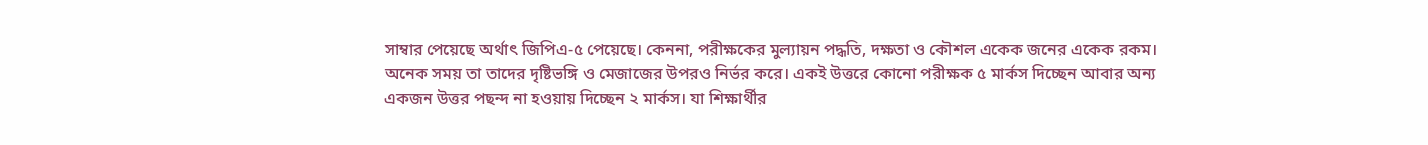সাম্বার পেয়েছে অর্থাৎ জিপিএ-৫ পেয়েছে। কেননা, পরীক্ষকের মুল্যায়ন পদ্ধতি, দক্ষতা ও কৌশল একেক জনের একেক রকম। অনেক সময় তা তাদের দৃষ্টিভঙ্গি ও মেজাজের উপরও নির্ভর করে। একই উত্তরে কোনো পরীক্ষক ৫ মার্কস দিচ্ছেন আবার অন্য একজন উত্তর পছন্দ না হওয়ায় দিচ্ছেন ২ মার্কস। যা শিক্ষার্থীর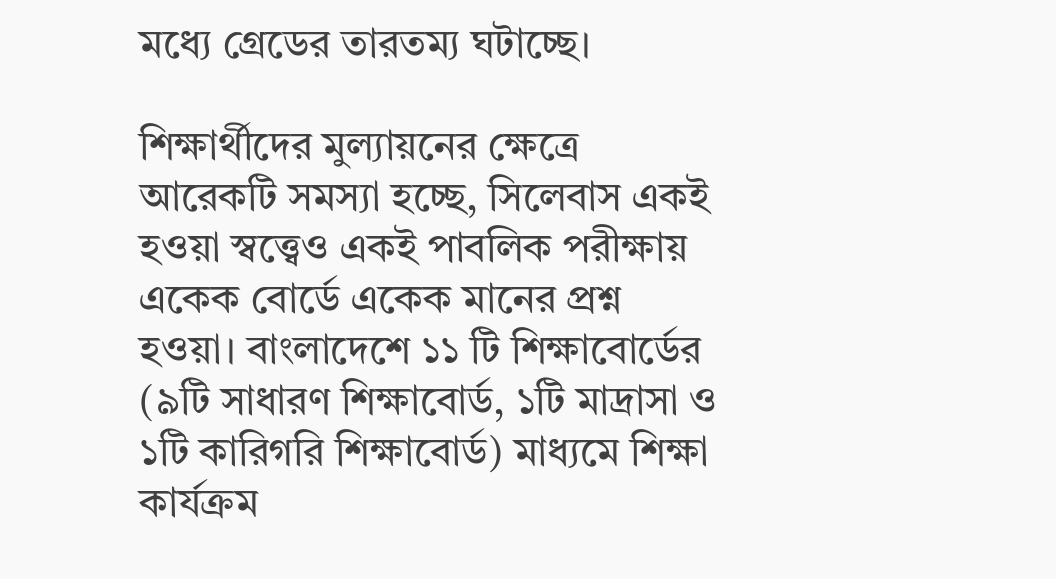মধ্যে গ্রেডের তারতম্য ঘটাচ্ছে।

শিক্ষার্থীদের মুল্যায়নের ক্ষেত্রে আরেকটি সমস্যা হচ্ছে, সিলেবাস একই হওয়া স্বত্ত্বেও একই পাবলিক পরীক্ষায় একেক বোর্ডে একেক মানের প্রশ্ন হওয়া। বাংলাদেশে ১১ টি শিক্ষাবোর্ডের (৯টি সাধারণ শিক্ষাবোর্ড, ১টি মাদ্রাসা ও ১টি কারিগরি শিক্ষাবোর্ড) মাধ্যমে শিক্ষা কার্যক্রম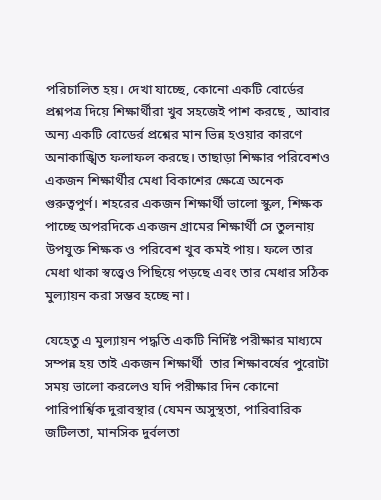পরিচালিত হয়। দেখা যাচ্ছে, কোনো একটি বোর্ডের প্রশ্নপত্র দিয়ে শিক্ষার্থীরা খুব সহজেই পাশ করছে , আবার অন্য একটি বোডের্র প্রশ্নের মান ভিন্ন হওয়ার কারণে অনাকাঙ্খিত ফলাফল করছে। তাছাড়া শিক্ষার পরিবেশও একজন শিক্ষার্থীর মেধা বিকাশের ক্ষেত্রে অনেক গুরুত্বপুর্ণ। শহরের একজন শিক্ষার্থী ভালো স্কুল, শিক্ষক পাচ্ছে অপরদিকে একজন গ্রামের শিক্ষার্থী সে তুলনায় উপযুক্ত শিক্ষক ও পরিবেশ খুব কমই পায়। ফলে তার মেধা থাকা স্বত্ত্বেও পিছিয়ে পড়ছে এবং তার মেধার সঠিক মুল্যায়ন করা সম্ভব হচ্ছে না।

যেহেতু এ মুল্যায়ন পদ্ধতি একটি নির্দিষ্ট পরীক্ষার মাধ্যমে সম্পন্ন হয় তাই একজন শিক্ষার্থী  তার শিক্ষাবর্ষের পুরোটা সময় ভালো করলেও যদি পরীক্ষার দিন কোনো পারিপার্শ্বিক দুরাবস্থার (যেমন অসুস্থতা, পারিবারিক জটিলতা, মানসিক দুর্বলতা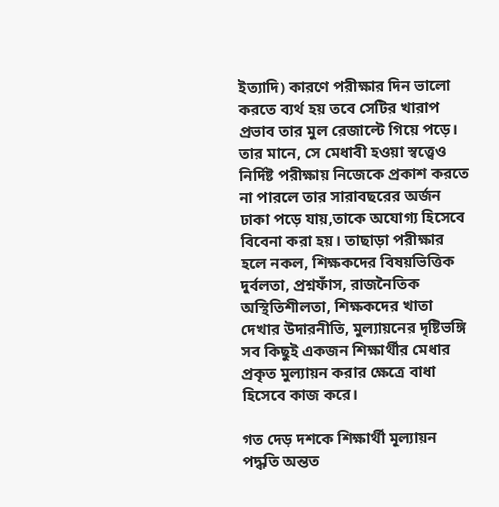ইত্যাদি) কারণে পরীক্ষার দিন ভালো করতে ব্যর্থ হয় তবে সেটির খারাপ প্রভাব তার মুল রেজাল্টে গিয়ে পড়ে। তার মানে, সে মেধাবী হওয়া স্বত্ত্বেও নির্দিষ্ট পরীক্ষায় নিজেকে প্রকাশ করতে না পারলে তার সারাবছরের অর্জন ঢাকা পড়ে যায়,তাকে অযোগ্য হিসেবে বিবেনা করা হয়। তাছাড়া পরীক্ষার হলে নকল, শিক্ষকদের বিষয়ভিত্তিক দুর্বলতা, প্রশ্নফাঁস, রাজনৈতিক অস্থিতিশীলতা, শিক্ষকদের খাতা দেখার উদারনীতি, মুল্যায়নের দৃষ্টিভঙ্গি সব কিছুই একজন শিক্ষার্থীর মেধার প্রকৃত মুল্যায়ন করার ক্ষেত্রে বাধা হিসেবে কাজ করে।

গত দেড় দশকে শিক্ষার্থী মূল্যায়ন পদ্ধতি অন্তত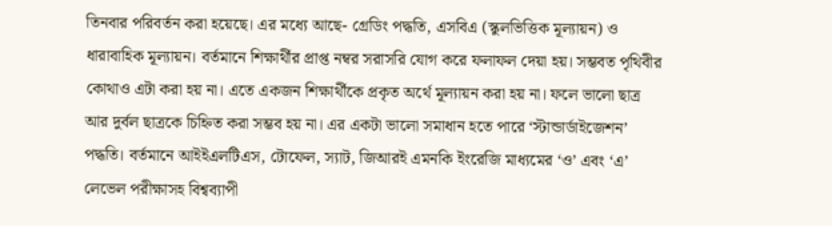তিনবার পরিবর্তন করা হয়েছে। এর মধ্যে আছে- গ্রেডিং পদ্ধতি, এসবিএ (স্কুলভিত্তিক মূল্যায়ন) ও ধারাবাহিক মূল্যায়ন। বর্তমানে শিক্ষার্থীর প্রাপ্ত নম্বর সরাসরি যোগ করে ফলাফল দেয়া হয়। সম্ভবত পৃথিবীর কোথাও এটা করা হয় না। এতে একজন শিক্ষার্থীকে প্রকৃত অর্থে মূল্যায়ন করা হয় না। ফলে ভালো ছাত্র আর দুর্বল ছাত্রকে চিহ্নিত করা সম্ভব হয় না। এর একটা ভালো সমাধান হতে পারে ‘স্টান্ডার্ডাইজেশন’ পদ্ধতি। বর্তমানে আইইএলটিএস, টোফেল, স্যাট, জিআরই এমনকি ইংরেজি মাধ্যমের ‘ও’ এবং ‘এ’ লেভেল পরীক্ষাসহ বিশ্বব্যাপী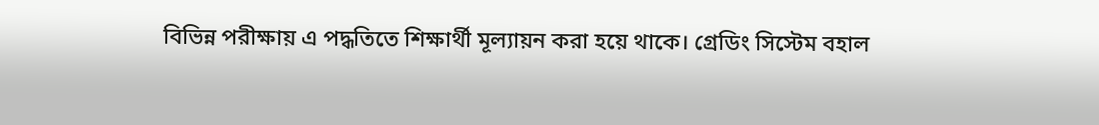বিভিন্ন পরীক্ষায় এ পদ্ধতিতে শিক্ষার্থী মূল্যায়ন করা হয়ে থাকে। গ্রেডিং সিস্টেম বহাল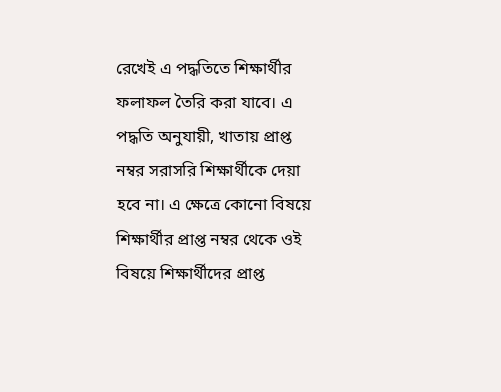রেখেই এ পদ্ধতিতে শিক্ষার্থীর ফলাফল তৈরি করা যাবে। এ পদ্ধতি অনুযায়ী, খাতায় প্রাপ্ত নম্বর সরাসরি শিক্ষার্থীকে দেয়া হবে না। এ ক্ষেত্রে কোনো বিষয়ে শিক্ষার্থীর প্রাপ্ত নম্বর থেকে ওই বিষয়ে শিক্ষার্থীদের প্রাপ্ত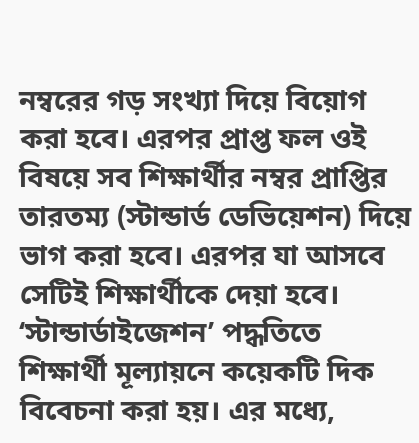নম্বরের গড় সংখ্যা দিয়ে বিয়োগ করা হবে। এরপর প্রাপ্ত ফল ওই বিষয়ে সব শিক্ষার্থীর নম্বর প্রাপ্তির তারতম্য (স্টান্ডার্ড ডেভিয়েশন) দিয়ে ভাগ করা হবে। এরপর যা আসবে সেটিই শিক্ষার্থীকে দেয়া হবে। ‘স্টান্ডার্ডাইজেশন’ পদ্ধতিতে শিক্ষার্থী মূল্যায়নে কয়েকটি দিক বিবেচনা করা হয়। এর মধ্যে,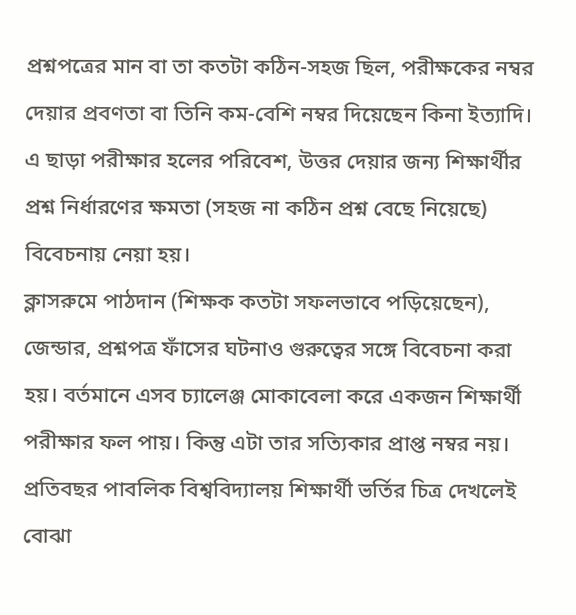প্রশ্নপত্রের মান বা তা কতটা কঠিন-সহজ ছিল, পরীক্ষকের নম্বর দেয়ার প্রবণতা বা তিনি কম-বেশি নম্বর দিয়েছেন কিনা ইত্যাদি। এ ছাড়া পরীক্ষার হলের পরিবেশ, উত্তর দেয়ার জন্য শিক্ষার্থীর প্রশ্ন নির্ধারণের ক্ষমতা (সহজ না কঠিন প্রশ্ন বেছে নিয়েছে) বিবেচনায় নেয়া হয়।
ক্লাসরুমে পাঠদান (শিক্ষক কতটা সফলভাবে পড়িয়েছেন), জেন্ডার, প্রশ্নপত্র ফাঁসের ঘটনাও গুরুত্বের সঙ্গে বিবেচনা করা হয়। বর্তমানে এসব চ্যালেঞ্জ মোকাবেলা করে একজন শিক্ষার্থী পরীক্ষার ফল পায়। কিন্তু এটা তার সত্যিকার প্রাপ্ত নম্বর নয়। প্রতিবছর পাবলিক বিশ্ববিদ্যালয় শিক্ষার্থী ভর্তির চিত্র দেখলেই বোঝা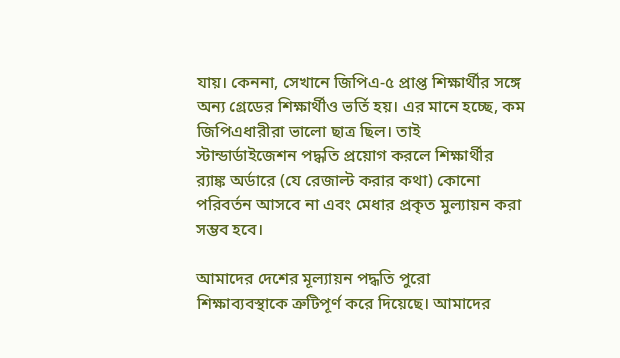যায়। কেননা, সেখানে জিপিএ-৫ প্রাপ্ত শিক্ষার্থীর সঙ্গে অন্য গ্রেডের শিক্ষার্থীও ভর্তি হয়। এর মানে হচ্ছে, কম জিপিএধারীরা ভালো ছাত্র ছিল। তাই স্টান্ডার্ডাইজেশন পদ্ধতি প্রয়োগ করলে শিক্ষার্থীর র‌্যাঙ্ক অর্ডারে (যে রেজাল্ট করার কথা) কোনো পরিবর্তন আসবে না এবং মেধার প্রকৃত মুল্যায়ন করা সম্ভব হবে।

আমাদের দেশের মূল্যায়ন পদ্ধতি পুরো শিক্ষাব্যবস্থাকে ত্রুটিপূর্ণ করে দিয়েছে। আমাদের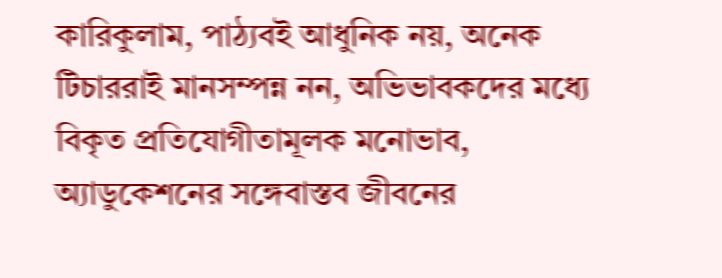কারিকুলাম, পাঠ্যবই আধুনিক নয়, অনেক টিচাররাই মানসম্পন্ন নন, অভিভাবকদের মধ্যে বিকৃত প্রতিযোগীতামূলক মনোভাব, অ্যাডুকেশনের সঙ্গেবাস্তব জীবনের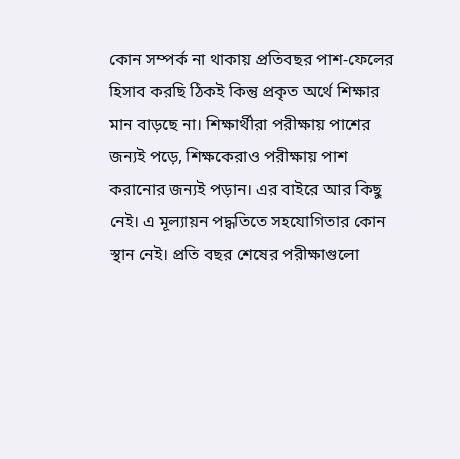কোন সম্পর্ক না থাকায় প্রতিবছর পাশ-ফেলের হিসাব করছি ঠিকই কিন্তু প্রকৃত অর্থে শিক্ষার মান বাড়ছে না। শিক্ষার্থীরা পরীক্ষায় পাশের জন্যই পড়ে, শিক্ষকেরাও পরীক্ষায় পাশ করানোর জন্যই পড়ান। এর বাইরে আর কিছু নেই। এ মূল্যায়ন পদ্ধতিতে সহযোগিতার কোন স্থান নেই। প্রতি বছর শেষের পরীক্ষাগুলো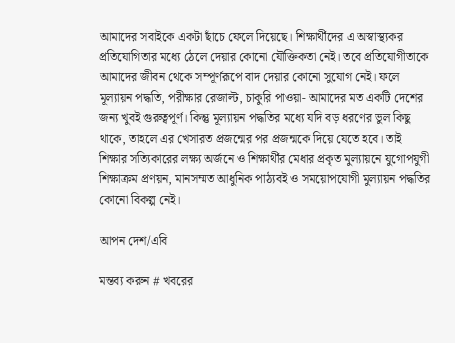আমাদের সবাইকে একটা ছাঁচে ফেলে দিয়েছে। শিক্ষার্থীদের এ অস্বাস্থ্যকর প্রতিযোগিতার মধ্যে ঠেলে দেয়ার কোনো যৌক্তিকতা নেই। তবে প্রতিযোগীতাকে আমাদের জীবন থেকে সম্পূর্ণরূপে বাদ দেয়ার কোনো সুযোগ নেই। ফলে মূল্যায়ন পদ্ধতি, পরীক্ষার রেজাল্ট, চাকুরি পাওয়া- আমাদের মত একটি দেশের জন্য খুবই গুরুত্বপূর্ণ। কিন্তু মূল্যায়ন পদ্ধতির মধ্যে যদি বড় ধরণের ভুল কিছু থাকে, তাহলে এর খেসারত প্রজন্মের পর প্রজন্মকে দিয়ে যেতে হবে। তাই শিক্ষার সত্যিকারের লক্ষ্য অর্জনে ও শিক্ষার্থীর মেধার প্রকৃত মুল্যায়নে যুগোপযুগী শিক্ষাক্রম প্রণয়ন, মানসম্মত আধুনিক পাঠ্যবই ও সময়োপযোগী মুল্যায়ন পদ্ধতির কোনো বিকল্প নেই।

আপন দেশ/এবি

মন্তব্য করুন # খবরের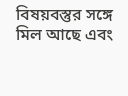বিষয়বস্তুর সঙ্গে মিল আছে এবং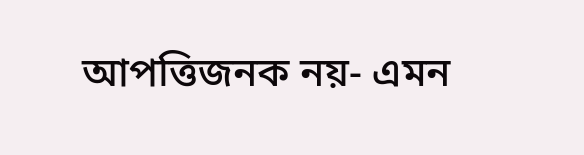আপত্তিজনক নয়- এমন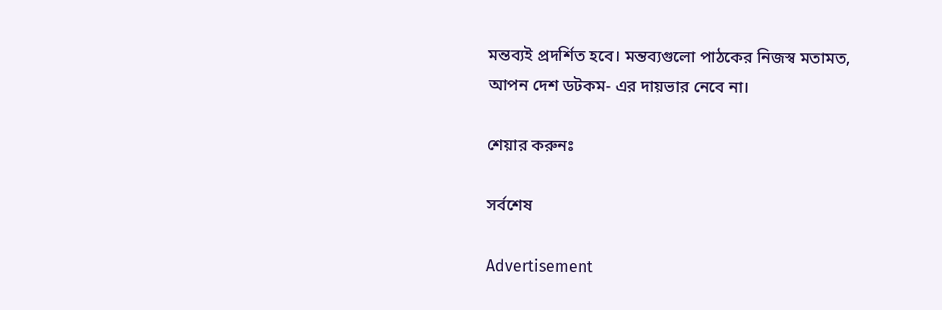মন্তব্যই প্রদর্শিত হবে। মন্তব্যগুলো পাঠকের নিজস্ব মতামত, আপন দেশ ডটকম- এর দায়ভার নেবে না।

শেয়ার করুনঃ

সর্বশেষ

Advertisement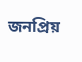জনপ্রিয়